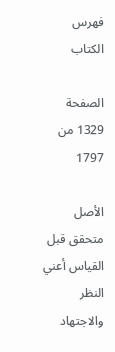فهرس الكتاب

الصفحة 1329 من 1797

الأصل متحقق قبل القياس أعني النظر والاجتهاد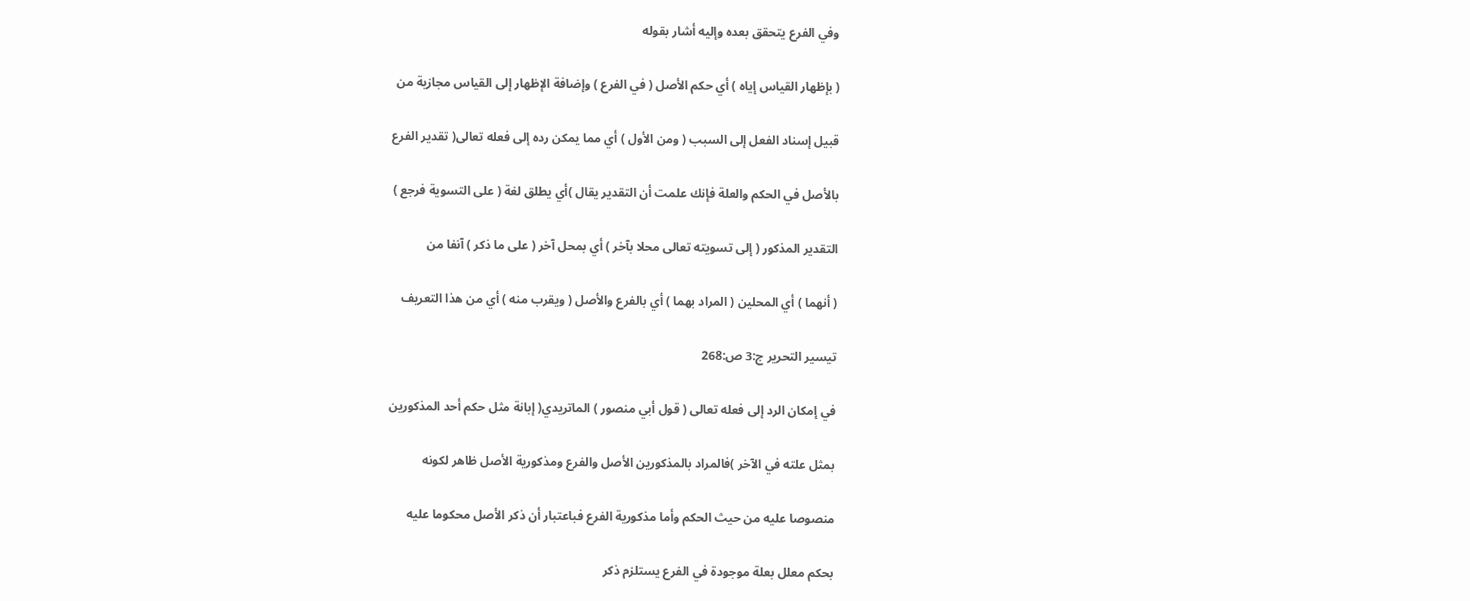وفي الفرع يتحقق بعده وإليه أشار بقوله

( بإظهار القياس إياه ) أي حكم الأصل ( في الفرع ) وإضافة الإظهار إلى القياس مجازية من

قبيل إسناد الفعل إلى السبب ( ومن الأول ) أي مما يمكن رده إلى فعله تعالى( تقدير الفرع

بالأصل في الحكم والعلة فإنك علمت أن التقدير يقال )أي يطلق لغة ( على التسوية فرجع )

التقدير المذكور ( إلى تسويته تعالى محلا بآخر ) أي بمحل آخر ( على ما ذكر ) آنفا من

( أنهما ) أي المحلين ( المراد بهما ) أي بالفرع والأصل ( ويقرب منه ) أي من هذا التعريف

تيسير التحرير ج:3 ص:268

في إمكان الرد إلى فعله تعالى ( قول أبي منصور ) الماتريدي( إبانة مثل حكم أحد المذكورين

بمثل علته في الآخر )فالمراد بالمذكورين الأصل والفرع ومذكورية الأصل ظاهر لكونه

منصوصا عليه من حيث الحكم وأما مذكورية الفرع فباعتبار أن ذكر الأصل محكوما عليه

بحكم معلل بعلة موجودة في الفرع يستلزم ذكر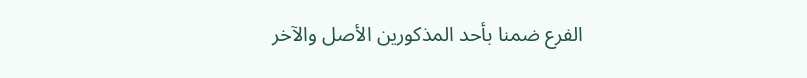الفرع ضمنا بأحد المذكورين الأصل والآخر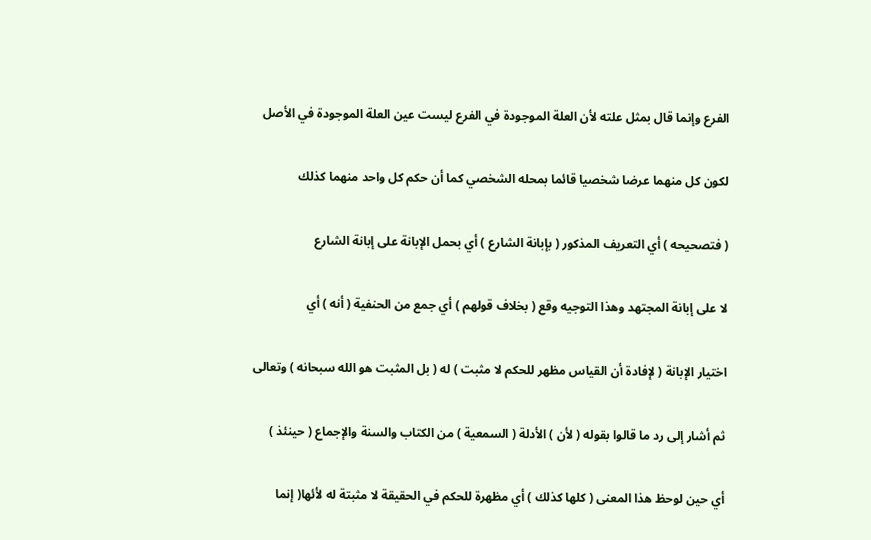الفرع وإنما قال بمثل علته لأن العلة الموجودة في الفرع ليست عين العلة الموجودة في الأصل

لكون كل منهما عرضا شخصيا قائما بمحله الشخصي كما أن حكم كل واحد منهما كذلك

( فتصحيحه ) أي التعريف المذكور ( بإبانة الشارع ) أي بحمل الإبانة على إبانة الشارع

لا على إبانة المجتهد وهذا التوجيه وقع ( بخلاف قولهم ) أي جمع من الحنفية ( أنه ) أي

اختيار الإبانة ( لإفادة أن القياس مظهر للحكم لا مثبت ) له ( بل المثبت هو الله سبحانه ) وتعالى

ثم أشار إلى رد ما قالوا بقوله ( لأن ) الأدلة ( السمعية ) من الكتاب والسنة والإجماع ( حينئذ )

أي حين لوحظ هذا المعنى ( كلها كذلك ) أي مظهرة للحكم في الحقيقة لا مثبتة له لأئها( إنما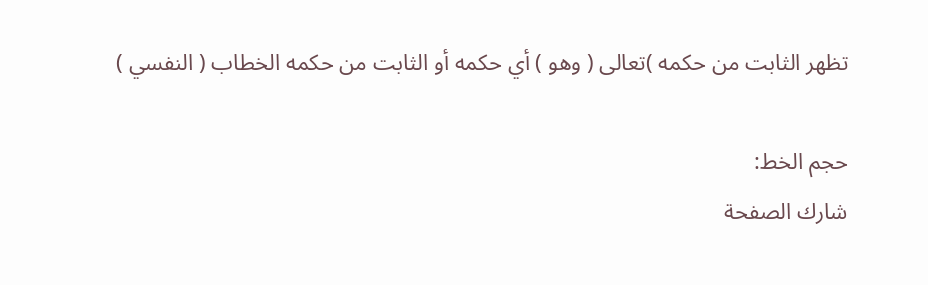تظهر الثابت من حكمه )تعالى ( وهو ) أي حكمه أو الثابت من حكمه الخطاب ( النفسي )

حجم الخط:
شارك الصفحة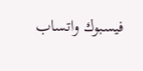فيسبوك واتساب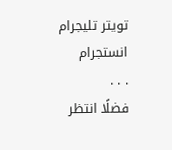تويتر تليجرام انستجرام
. . .
فضلًا انتظر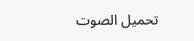تحميل الصوت